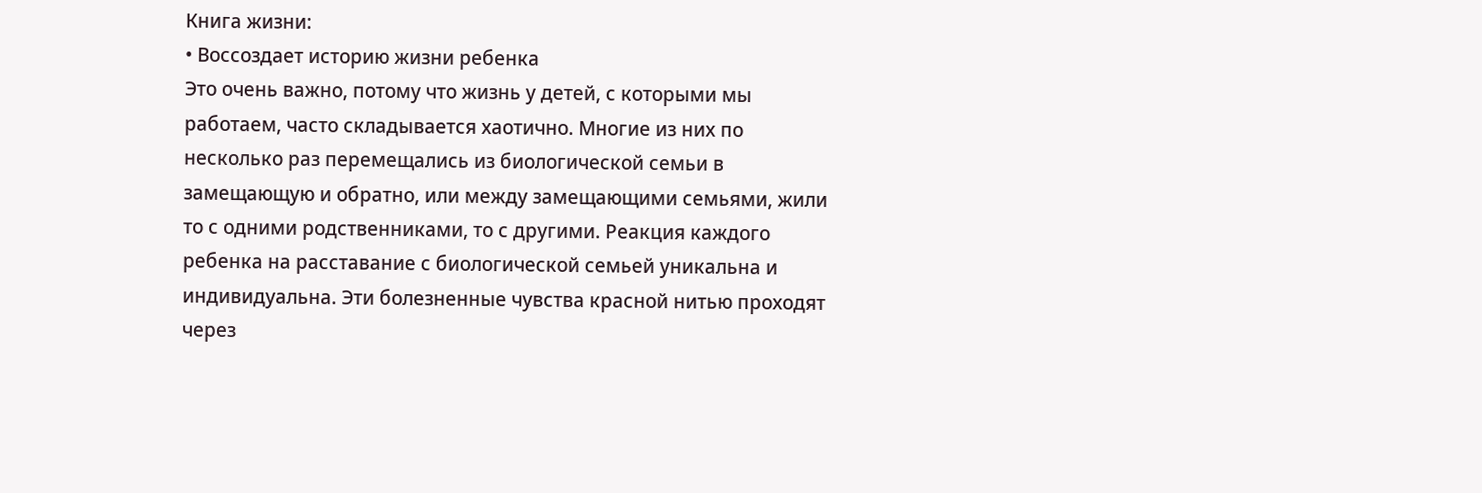Книга жизни:
• Воссоздает историю жизни ребенка
Это очень важно, потому что жизнь у детей, с которыми мы работаем, часто складывается хаотично. Многие из них по несколько раз перемещались из биологической семьи в замещающую и обратно, или между замещающими семьями, жили то с одними родственниками, то с другими. Реакция каждого ребенка на расставание с биологической семьей уникальна и индивидуальна. Эти болезненные чувства красной нитью проходят через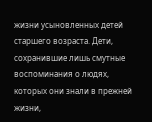жизни усыновленных детей старшего возраста. Дети, сохранившие лишь смутные воспоминания о людях, которых они знали в прежней жизни,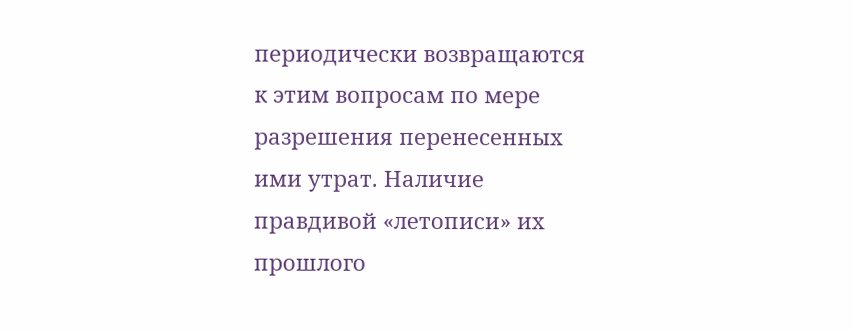периодически возвращаются к этим вопросам по мере разрешения перенесенных ими утрат. Наличие правдивой «летописи» их прошлого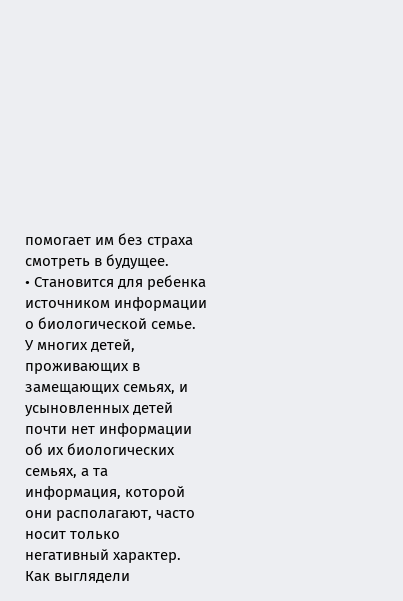помогает им без страха смотреть в будущее.
• Становится для ребенка источником информации о биологической семье.
У многих детей, проживающих в замещающих семьях, и усыновленных детей почти нет информации об их биологических семьях, а та информация, которой они располагают, часто носит только негативный характер. Как выглядели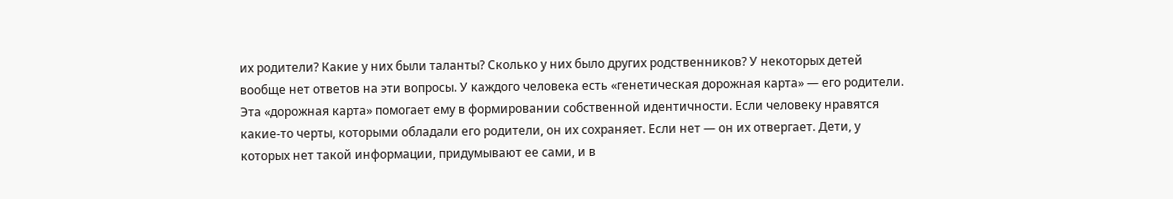их родители? Какие у них были таланты? Сколько у них было других родственников? У некоторых детей вообще нет ответов на эти вопросы. У каждого человека есть «генетическая дорожная карта» — его родители. Эта «дорожная карта» помогает ему в формировании собственной идентичности. Если человеку нравятся какие-то черты, которыми обладали его родители, он их сохраняет. Если нет — он их отвергает. Дети, у которых нет такой информации, придумывают ее сами, и в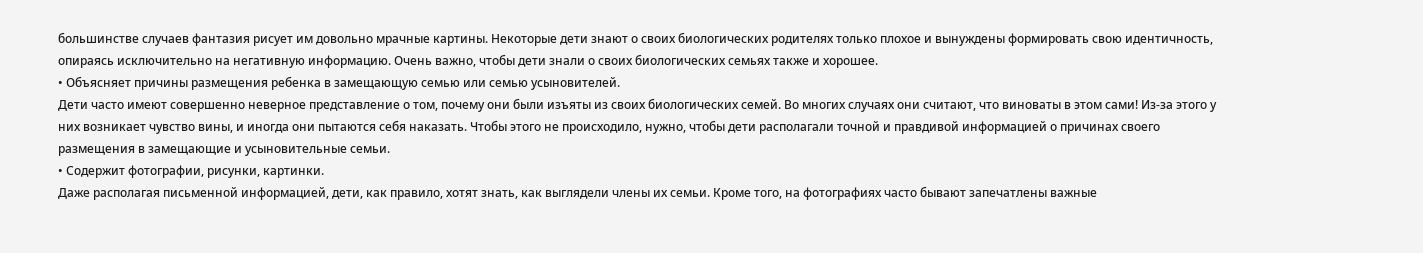большинстве случаев фантазия рисует им довольно мрачные картины. Некоторые дети знают о своих биологических родителях только плохое и вынуждены формировать свою идентичность, опираясь исключительно на негативную информацию. Очень важно, чтобы дети знали о своих биологических семьях также и хорошее.
• Объясняет причины размещения ребенка в замещающую семью или семью усыновителей.
Дети часто имеют совершенно неверное представление о том, почему они были изъяты из своих биологических семей. Во многих случаях они считают, что виноваты в этом сами! Из-за этого у них возникает чувство вины, и иногда они пытаются себя наказать. Чтобы этого не происходило, нужно, чтобы дети располагали точной и правдивой информацией о причинах своего размещения в замещающие и усыновительные семьи.
• Содержит фотографии, рисунки, картинки.
Даже располагая письменной информацией, дети, как правило, хотят знать, как выглядели члены их семьи. Кроме того, на фотографиях часто бывают запечатлены важные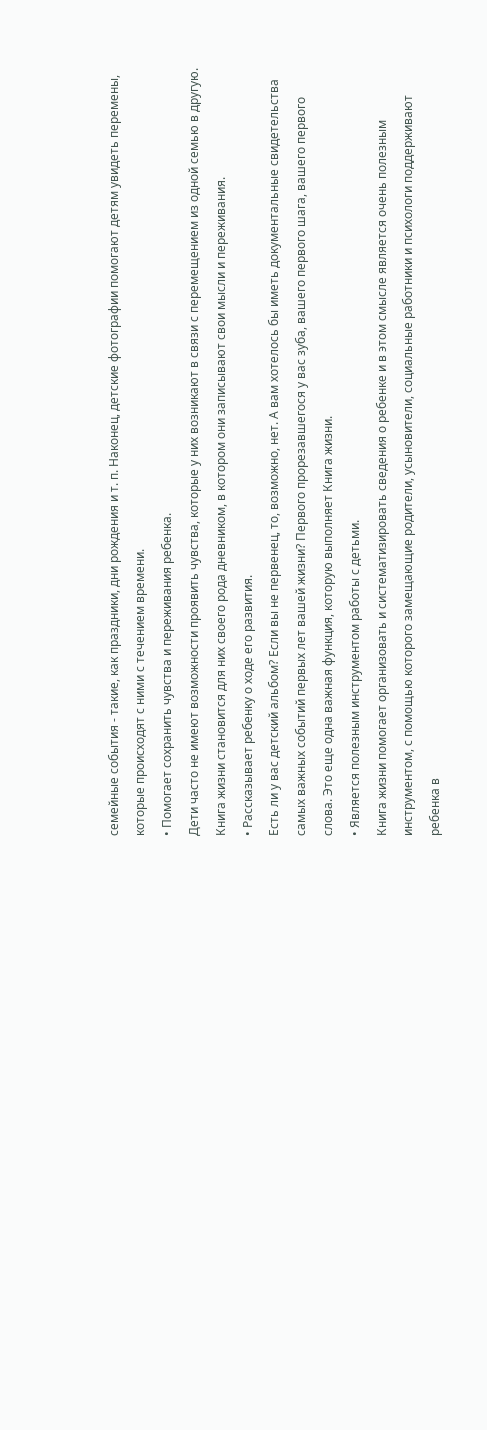семейные события - такие, как праздники, дни рождения и т. п. Наконец, детские фотографии помогают детям увидеть перемены, которые происходят с ними с течением времени.
• Помогает сохранить чувства и переживания ребенка.
Дети часто не имеют возможности проявить чувства, которые у них возникают в связи с перемещением из одной семью в другую. Книга жизни становится для них своего рода дневником, в котором они записывают свои мысли и переживания.
• Рассказывает ребенку о ходе его развития.
Есть ли у вас детский альбом? Если вы не первенец, то, возможно, нет. А вам хотелось бы иметь документальные свидетельства самых важных событий первых лет вашей жизни? Первого прорезавшегося у вас зуба, вашего первого шага, вашего первого слова. Это еще одна важная функция, которую выполняет Книга жизни.
• Является полезным инструментом работы с детьми.
Книга жизни помогает организовать и систематизировать сведения о ребенке и в этом смысле является очень полезным инструментом, с помощью которого замещающие родители, усыновители, социальные работники и психологи поддерживают ребенка в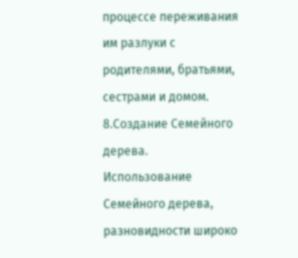процессе переживания им разлуки с родителями, братьями, сестрами и домом.
8.Создание Семейного дерева.
Использование Семейного дерева, разновидности широко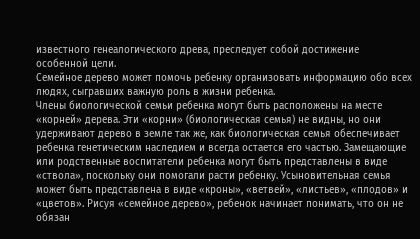известного генеалогического древа, преследует собой достижение особенной цели.
Семейное дерево может помочь ребенку организовать информацию обо всех людях, сыгравших важную роль в жизни ребенка.
Члены биологической семьи ребенка могут быть расположены на месте «корней» дерева. Эти «корни» (биологическая семья) не видны, но они удерживают дерево в земле так же, как биологическая семья обеспечивает ребенка генетическим наследием и всегда остается его частью. Замещающие или родственные воспитатели ребенка могут быть представлены в виде «ствола», поскольку они помогали расти ребенку. Усыновительная семья может быть представлена в виде «кроны», «ветвей», «листьев», «плодов» и «цветов». Рисуя «семейное дерево», ребенок начинает понимать, что он не обязан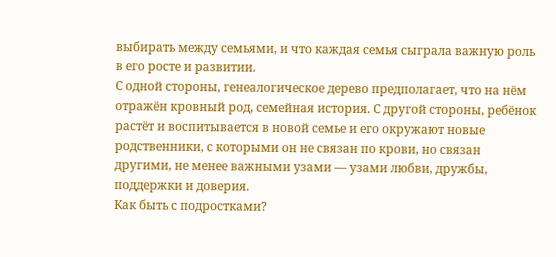выбирать между семьями, и что каждая семья сыграла важную роль в его росте и развитии.
С одной стороны, генеалогическое дерево предполагает, что на нём отражён кровный род, семейная история. С другой стороны, ребёнок растёт и воспитывается в новой семье и его окружают новые родственники, с которыми он не связан по крови, но связан другими, не менее важными узами — узами любви, дружбы, поддержки и доверия.
Как быть с подростками?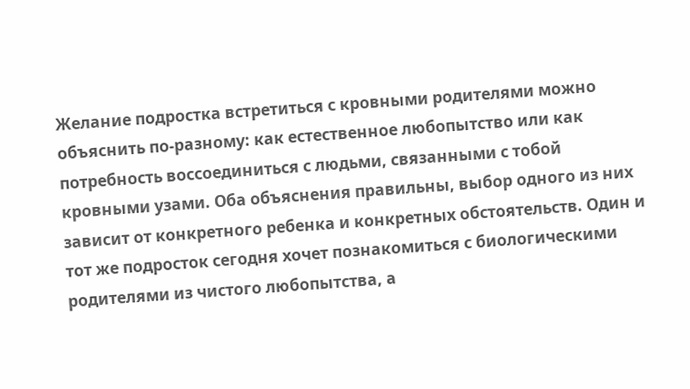Желание подростка встретиться с кровными родителями можно объяснить по-разному: как естественное любопытство или как потребность воссоединиться с людьми, связанными с тобой кровными узами. Оба объяснения правильны, выбор одного из них зависит от конкретного ребенка и конкретных обстоятельств. Один и тот же подросток сегодня хочет познакомиться с биологическими родителями из чистого любопытства, а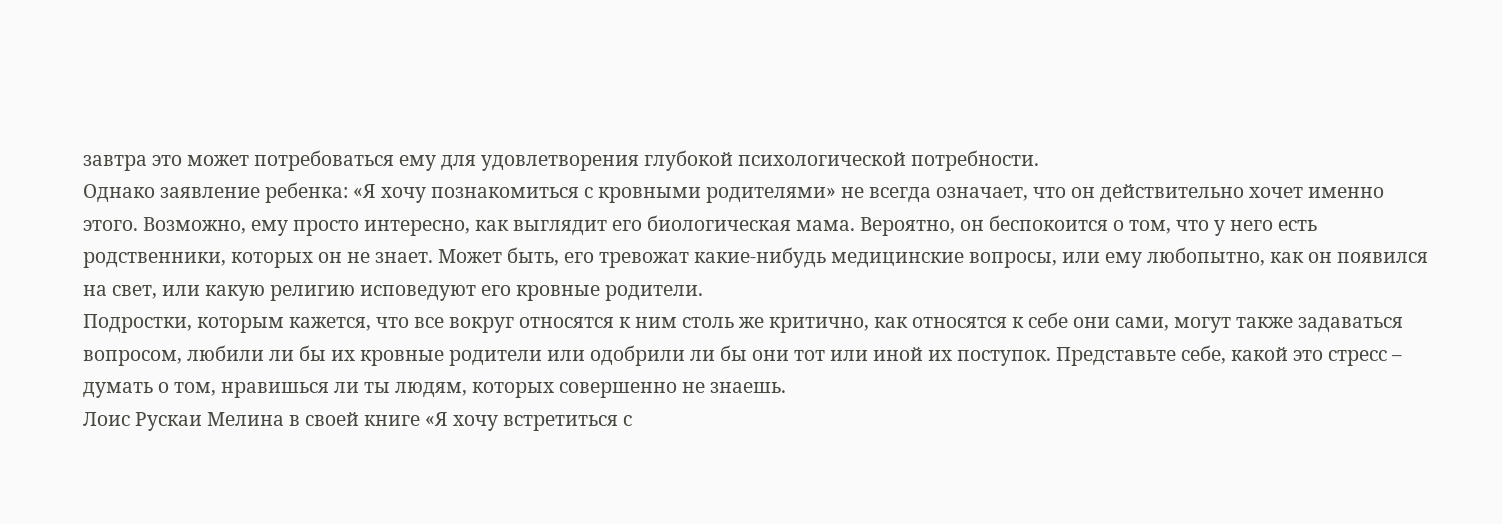завтра это может потребоваться ему для удовлетворения глубокой психологической потребности.
Однако заявление ребенка: «Я хочу познакомиться с кровными родителями» не всегда означает, что он действительно хочет именно этого. Возможно, ему просто интересно, как выглядит его биологическая мама. Вероятно, он беспокоится о том, что у него есть родственники, которых он не знает. Может быть, его тревожат какие-нибудь медицинские вопросы, или ему любопытно, как он появился на свет, или какую религию исповедуют его кровные родители.
Подростки, которым кажется, что все вокруг относятся к ним столь же критично, как относятся к себе они сами, могут также задаваться вопросом, любили ли бы их кровные родители или одобрили ли бы они тот или иной их поступок. Представьте себе, какой это стресс – думать о том, нравишься ли ты людям, которых совершенно не знаешь.
Лоис Рускаи Мелина в своей книге «Я хочу встретиться с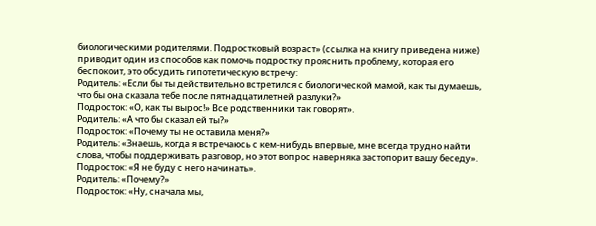биологическими родителями. Подростковый возраст» (ссылка на книгу приведена ниже) приводит один из способов как помочь подростку прояснить проблему, которая его беспокоит, это обсудить гипотетическую встречу:
Родитель: «Если бы ты действительно встретился с биологической мамой, как ты думаешь, что бы она сказала тебе после пятнадцатилетней разлуки?»
Подросток: «О, как ты вырос!» Все родственники так говорят».
Родитель: «А что бы сказал ей ты?»
Подросток: «Почему ты не оставила меня?»
Родитель: «Знаешь, когда я встречаюсь с кем-нибудь впервые, мне всегда трудно найти слова, чтобы поддерживать разговор, но этот вопрос наверняка застопорит вашу беседу».
Подросток: «Я не буду с него начинать».
Родитель: «Почему?»
Подросток: «Ну, сначала мы,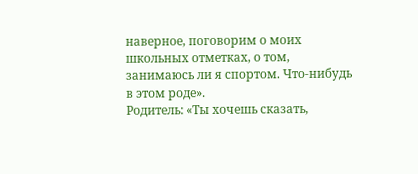наверное, поговорим о моих школьных отметках, о том, занимаюсь ли я спортом. Что-нибудь в этом роде».
Родитель: «Ты хочешь сказать,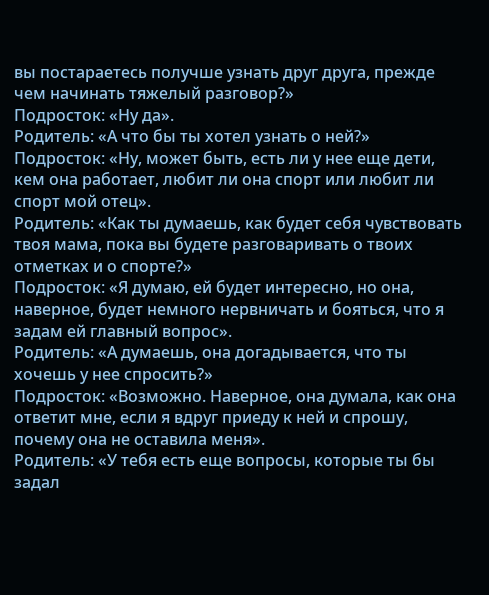вы постараетесь получше узнать друг друга, прежде чем начинать тяжелый разговор?»
Подросток: «Ну да».
Родитель: «А что бы ты хотел узнать о ней?»
Подросток: «Ну, может быть, есть ли у нее еще дети, кем она работает, любит ли она спорт или любит ли спорт мой отец».
Родитель: «Как ты думаешь, как будет себя чувствовать твоя мама, пока вы будете разговаривать о твоих отметках и о спорте?»
Подросток: «Я думаю, ей будет интересно, но она, наверное, будет немного нервничать и бояться, что я задам ей главный вопрос».
Родитель: «А думаешь, она догадывается, что ты хочешь у нее спросить?»
Подросток: «Возможно. Наверное, она думала, как она ответит мне, если я вдруг приеду к ней и спрошу, почему она не оставила меня».
Родитель: «У тебя есть еще вопросы, которые ты бы задал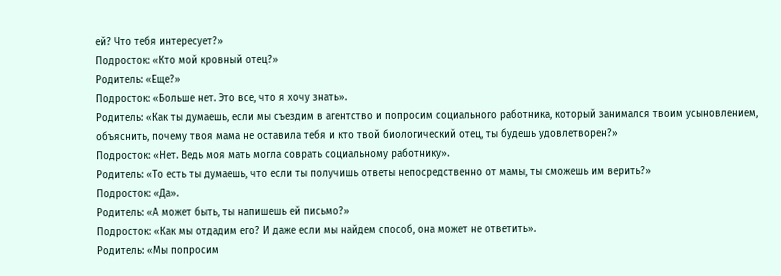ей? Что тебя интересует?»
Подросток: «Кто мой кровный отец?»
Родитель: «Еще?»
Подросток: «Больше нет. Это все, что я хочу знать».
Родитель: «Как ты думаешь, если мы съездим в агентство и попросим социального работника, который занимался твоим усыновлением, объяснить, почему твоя мама не оставила тебя и кто твой биологический отец, ты будешь удовлетворен?»
Подросток: «Нет. Ведь моя мать могла соврать социальному работнику».
Родитель: «То есть ты думаешь, что если ты получишь ответы непосредственно от мамы, ты сможешь им верить?»
Подросток: «Да».
Родитель: «А может быть, ты напишешь ей письмо?»
Подросток: «Как мы отдадим его? И даже если мы найдем способ, она может не ответить».
Родитель: «Мы попросим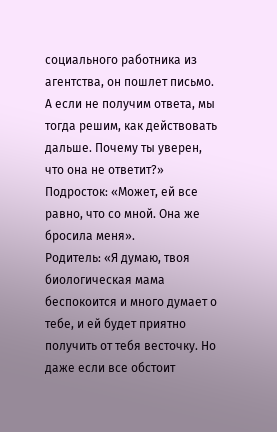социального работника из агентства, он пошлет письмо. А если не получим ответа, мы тогда решим, как действовать дальше. Почему ты уверен, что она не ответит?»
Подросток: «Может, ей все равно, что со мной. Она же бросила меня».
Родитель: «Я думаю, твоя биологическая мама беспокоится и много думает о тебе, и ей будет приятно получить от тебя весточку. Но даже если все обстоит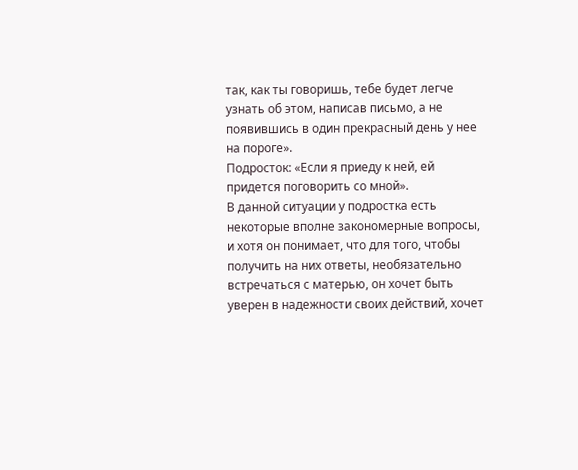так, как ты говоришь, тебе будет легче узнать об этом, написав письмо, а не появившись в один прекрасный день у нее на пороге».
Подросток: «Если я приеду к ней, ей придется поговорить со мной».
В данной ситуации у подростка есть некоторые вполне закономерные вопросы, и хотя он понимает, что для того, чтобы получить на них ответы, необязательно встречаться с матерью, он хочет быть уверен в надежности своих действий, хочет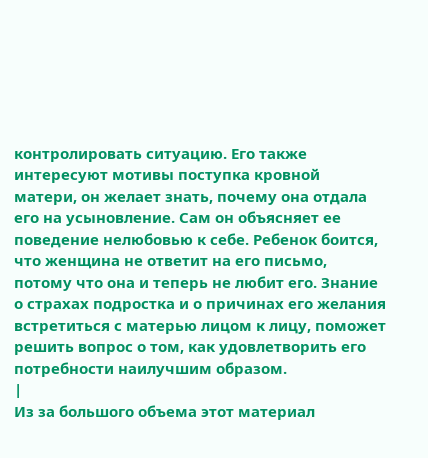контролировать ситуацию. Его также интересуют мотивы поступка кровной матери, он желает знать, почему она отдала его на усыновление. Сам он объясняет ее поведение нелюбовью к себе. Ребенок боится, что женщина не ответит на его письмо, потому что она и теперь не любит его. Знание о страхах подростка и о причинах его желания встретиться с матерью лицом к лицу, поможет решить вопрос о том, как удовлетворить его потребности наилучшим образом.
|
Из за большого объема этот материал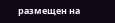размещен на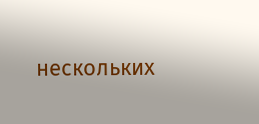нескольких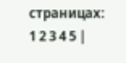страницах:
1 2 3 4 5 |